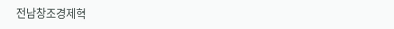전남창조경제혁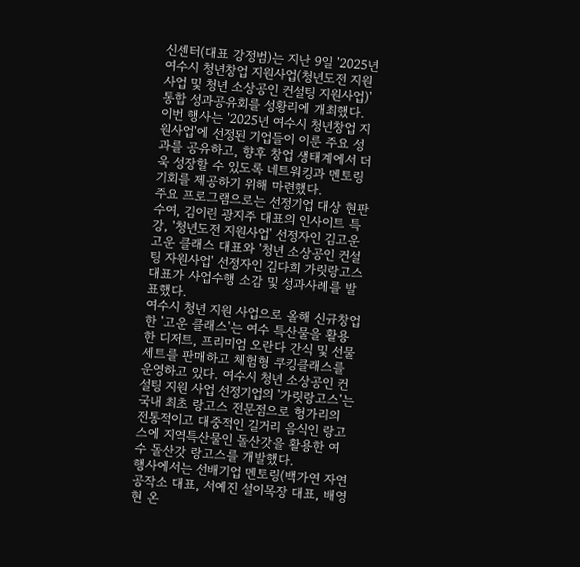신센터(대표 강정범)는 지난 9일 '2025년 여수시 청년창업 지원사업(청년도전 지원사업 및 청년 소상공인 컨설팅 지원사업)' 통합 성과공유회를 성황리에 개최했다.
이번 행사는 '2025년 여수시 청년창업 지원사업'에 선정된 기업들이 이룬 주요 성과를 공유하고, 향후 창업 생태계에서 더욱 성장할 수 있도록 네트워킹과 멘토링 기회를 제공하기 위해 마련했다.
주요 프로그램으로는 선정기업 대상 현판 수여, 김이린 광지주 대표의 인사이트 특강, '청년도전 지원사업' 선정자인 김고운 고운 클래스 대표와 '청년 소상공인 컨설팅 자원사업' 선정자인 김다희 가릿랑고스 대표가 사업수행 소감 및 성과사례를 발표했다.
여수시 청년 지원 사업으로 올해 신규창업한 '고운 클래스'는 여수 특산물을 활용한 디저트, 프리미엄 오란다 간식 및 선물세트를 판매하고 체험형 쿠킹클래스를 운영하고 있다. 여수시 청년 소상공인 컨설팅 지원 사업 선정기업의 '가릿랑고스'는 국내 최초 랑고스 전문점으로 헝가리의 전통적이고 대중적인 길거리 음식인 랑고스에 지역특산물인 돌산갓을 활용한 여수 돌산갓 랑고스를 개발했다.
행사에서는 선배기업 멘토링(백가연 자연공작소 대표, 서예진 설이목장 대표, 배영현 온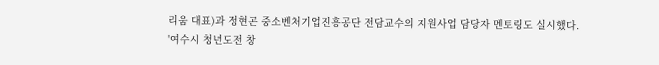리움 대표)과 정현곤 중소벤처기업진흥공단 전담교수의 지원사업 담당자 멘토링도 실시했다.
'여수시 청년도전 창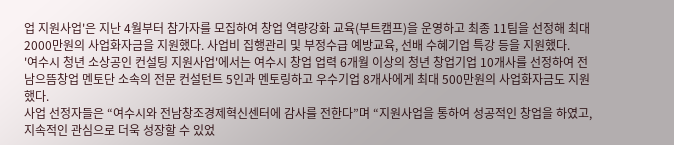업 지원사업'은 지난 4월부터 참가자를 모집하여 창업 역량강화 교육(부트캠프)을 운영하고 최종 11팀을 선정해 최대 2000만원의 사업화자금을 지원했다. 사업비 집행관리 및 부정수급 예방교육, 선배 수혜기업 특강 등을 지원했다.
'여수시 청년 소상공인 컨설팅 지원사업'에서는 여수시 창업 업력 6개월 이상의 청년 창업기업 10개사를 선정하여 전남으뜸창업 멘토단 소속의 전문 컨설턴트 5인과 멘토링하고 우수기업 8개사에게 최대 500만원의 사업화자금도 지원했다.
사업 선정자들은 “여수시와 전남창조경제혁신센터에 감사를 전한다”며 “지원사업을 통하여 성공적인 창업을 하였고, 지속적인 관심으로 더욱 성장할 수 있었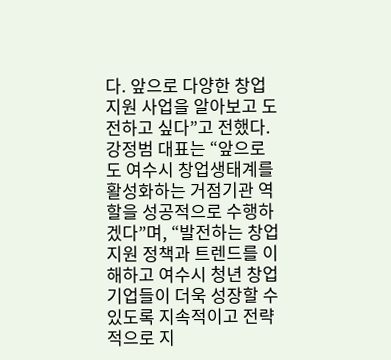다. 앞으로 다양한 창업 지원 사업을 알아보고 도전하고 싶다”고 전했다.
강정범 대표는 “앞으로도 여수시 창업생태계를 활성화하는 거점기관 역할을 성공적으로 수행하겠다”며, “발전하는 창업지원 정책과 트렌드를 이해하고 여수시 청년 창업 기업들이 더욱 성장할 수 있도록 지속적이고 전략적으로 지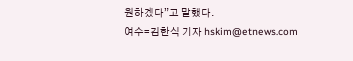원하겠다”고 말했다.
여수=김한식 기자 hskim@etnews.com